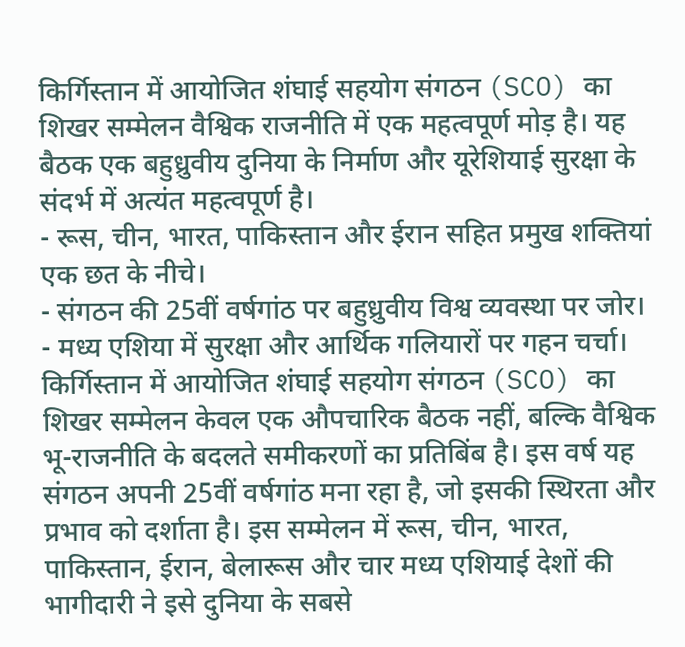किर्गिस्तान में आयोजित शंघाई सहयोग संगठन (SCO) का शिखर सम्मेलन वैश्विक राजनीति में एक महत्वपूर्ण मोड़ है। यह बैठक एक बहुध्रुवीय दुनिया के निर्माण और यूरेशियाई सुरक्षा के संदर्भ में अत्यंत महत्वपूर्ण है।
- रूस, चीन, भारत, पाकिस्तान और ईरान सहित प्रमुख शक्तियां एक छत के नीचे।
- संगठन की 25वीं वर्षगांठ पर बहुध्रुवीय विश्व व्यवस्था पर जोर।
- मध्य एशिया में सुरक्षा और आर्थिक गलियारों पर गहन चर्चा।
किर्गिस्तान में आयोजित शंघाई सहयोग संगठन (SCO) का शिखर सम्मेलन केवल एक औपचारिक बैठक नहीं, बल्कि वैश्विक भू-राजनीति के बदलते समीकरणों का प्रतिबिंब है। इस वर्ष यह संगठन अपनी 25वीं वर्षगांठ मना रहा है, जो इसकी स्थिरता और प्रभाव को दर्शाता है। इस सम्मेलन में रूस, चीन, भारत, पाकिस्तान, ईरान, बेलारूस और चार मध्य एशियाई देशों की भागीदारी ने इसे दुनिया के सबसे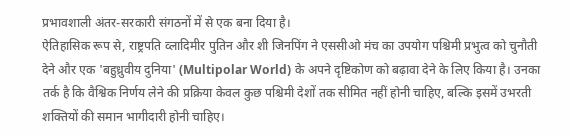प्रभावशाली अंतर-सरकारी संगठनों में से एक बना दिया है।
ऐतिहासिक रूप से, राष्ट्रपति व्लादिमीर पुतिन और शी जिनपिंग ने एससीओ मंच का उपयोग पश्चिमी प्रभुत्व को चुनौती देने और एक 'बहुध्रुवीय दुनिया' (Multipolar World) के अपने दृष्टिकोण को बढ़ावा देने के लिए किया है। उनका तर्क है कि वैश्विक निर्णय लेने की प्रक्रिया केवल कुछ पश्चिमी देशों तक सीमित नहीं होनी चाहिए, बल्कि इसमें उभरती शक्तियों की समान भागीदारी होनी चाहिए।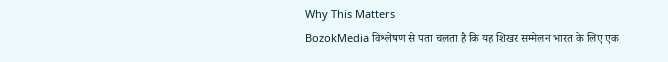Why This Matters
BozokMedia विश्लेषण से पता चलता है कि यह शिखर सम्मेलन भारत के लिए एक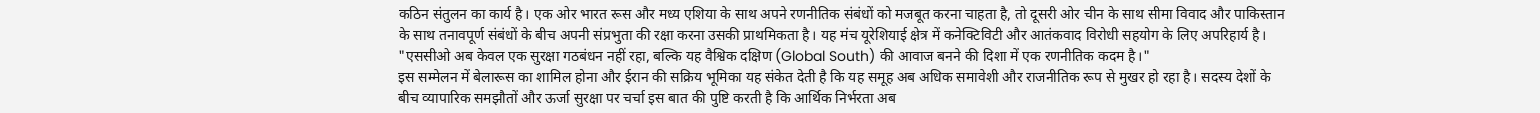कठिन संतुलन का कार्य है। एक ओर भारत रूस और मध्य एशिया के साथ अपने रणनीतिक संबंधों को मजबूत करना चाहता है, तो दूसरी ओर चीन के साथ सीमा विवाद और पाकिस्तान के साथ तनावपूर्ण संबंधों के बीच अपनी संप्रभुता की रक्षा करना उसकी प्राथमिकता है। यह मंच यूरेशियाई क्षेत्र में कनेक्टिविटी और आतंकवाद विरोधी सहयोग के लिए अपरिहार्य है।
"एससीओ अब केवल एक सुरक्षा गठबंधन नहीं रहा, बल्कि यह वैश्विक दक्षिण (Global South) की आवाज बनने की दिशा में एक रणनीतिक कदम है।"
इस सम्मेलन में बेलारूस का शामिल होना और ईरान की सक्रिय भूमिका यह संकेत देती है कि यह समूह अब अधिक समावेशी और राजनीतिक रूप से मुखर हो रहा है। सदस्य देशों के बीच व्यापारिक समझौतों और ऊर्जा सुरक्षा पर चर्चा इस बात की पुष्टि करती है कि आर्थिक निर्भरता अब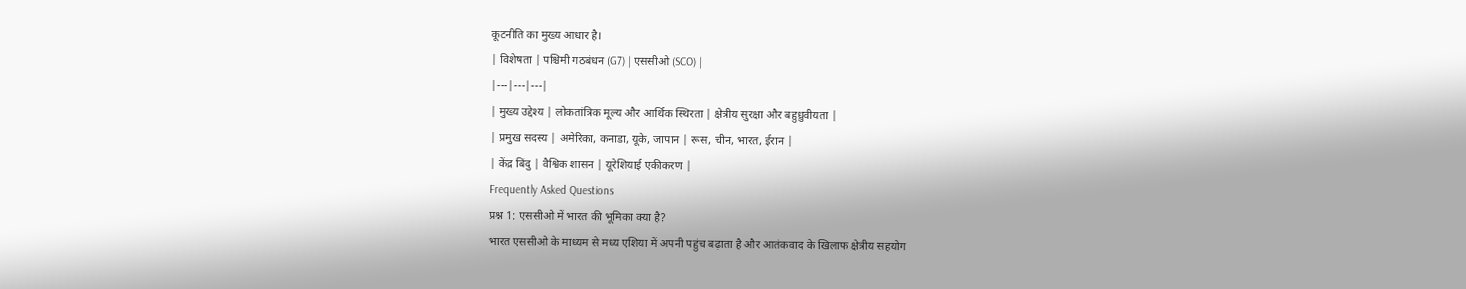कूटनीति का मुख्य आधार है।
| विशेषता | पश्चिमी गठबंधन (G7) | एससीओ (SCO) |
|---|---|---|
| मुख्य उद्देश्य | लोकतांत्रिक मूल्य और आर्थिक स्थिरता | क्षेत्रीय सुरक्षा और बहुध्रुवीयता |
| प्रमुख सदस्य | अमेरिका, कनाडा, यूके, जापान | रूस, चीन, भारत, ईरान |
| केंद्र बिंदु | वैश्विक शासन | यूरेशियाई एकीकरण |
Frequently Asked Questions
प्रश्न 1: एससीओ में भारत की भूमिका क्या है?
भारत एससीओ के माध्यम से मध्य एशिया में अपनी पहुंच बढ़ाता है और आतंकवाद के खिलाफ क्षेत्रीय सहयोग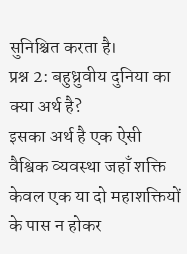सुनिश्चित करता है।
प्रश्न 2: बहुध्रुवीय दुनिया का क्या अर्थ है?
इसका अर्थ है एक ऐसी वैश्विक व्यवस्था जहाँ शक्ति केवल एक या दो महाशक्तियों के पास न होकर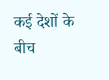कई देशों के बीच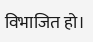विभाजित हो।